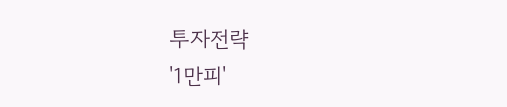투자전략
'1만피'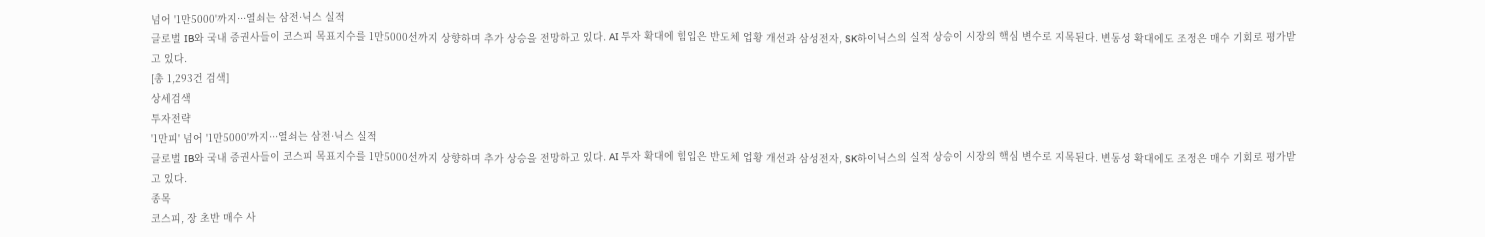넘어 '1만5000'까지···열쇠는 삼전·닉스 실적
글로벌 IB와 국내 증권사들이 코스피 목표지수를 1만5000선까지 상향하며 추가 상승을 전망하고 있다. AI 투자 확대에 힘입은 반도체 업황 개선과 삼성전자, SK하이닉스의 실적 상승이 시장의 핵심 변수로 지목된다. 변동성 확대에도 조정은 매수 기회로 평가받고 있다.
[총 1,293건 검색]
상세검색
투자전략
'1만피' 넘어 '1만5000'까지···열쇠는 삼전·닉스 실적
글로벌 IB와 국내 증권사들이 코스피 목표지수를 1만5000선까지 상향하며 추가 상승을 전망하고 있다. AI 투자 확대에 힘입은 반도체 업황 개선과 삼성전자, SK하이닉스의 실적 상승이 시장의 핵심 변수로 지목된다. 변동성 확대에도 조정은 매수 기회로 평가받고 있다.
종목
코스피, 장 초반 매수 사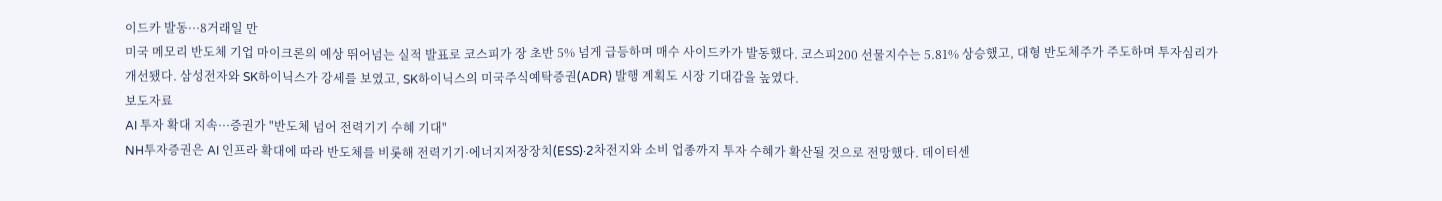이드카 발동···8거래일 만
미국 메모리 반도체 기업 마이크론의 예상 뛰어넘는 실적 발표로 코스피가 장 초반 5% 넘게 급등하며 매수 사이드카가 발동했다. 코스피200 선물지수는 5.81% 상승했고, 대형 반도체주가 주도하며 투자심리가 개선됐다. 삼성전자와 SK하이닉스가 강세를 보였고, SK하이닉스의 미국주식예탁증권(ADR) 발행 계획도 시장 기대감을 높였다.
보도자료
AI 투자 확대 지속···증권가 "반도체 넘어 전력기기 수혜 기대"
NH투자증권은 AI 인프라 확대에 따라 반도체를 비롯해 전력기기·에너지저장장치(ESS)·2차전지와 소비 업종까지 투자 수혜가 확산될 것으로 전망했다. 데이터센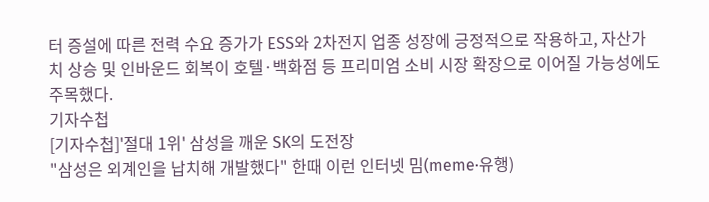터 증설에 따른 전력 수요 증가가 ESS와 2차전지 업종 성장에 긍정적으로 작용하고, 자산가치 상승 및 인바운드 회복이 호텔·백화점 등 프리미엄 소비 시장 확장으로 이어질 가능성에도 주목했다.
기자수첩
[기자수첩]'절대 1위' 삼성을 깨운 SK의 도전장
"삼성은 외계인을 납치해 개발했다" 한때 이런 인터넷 밈(meme·유행)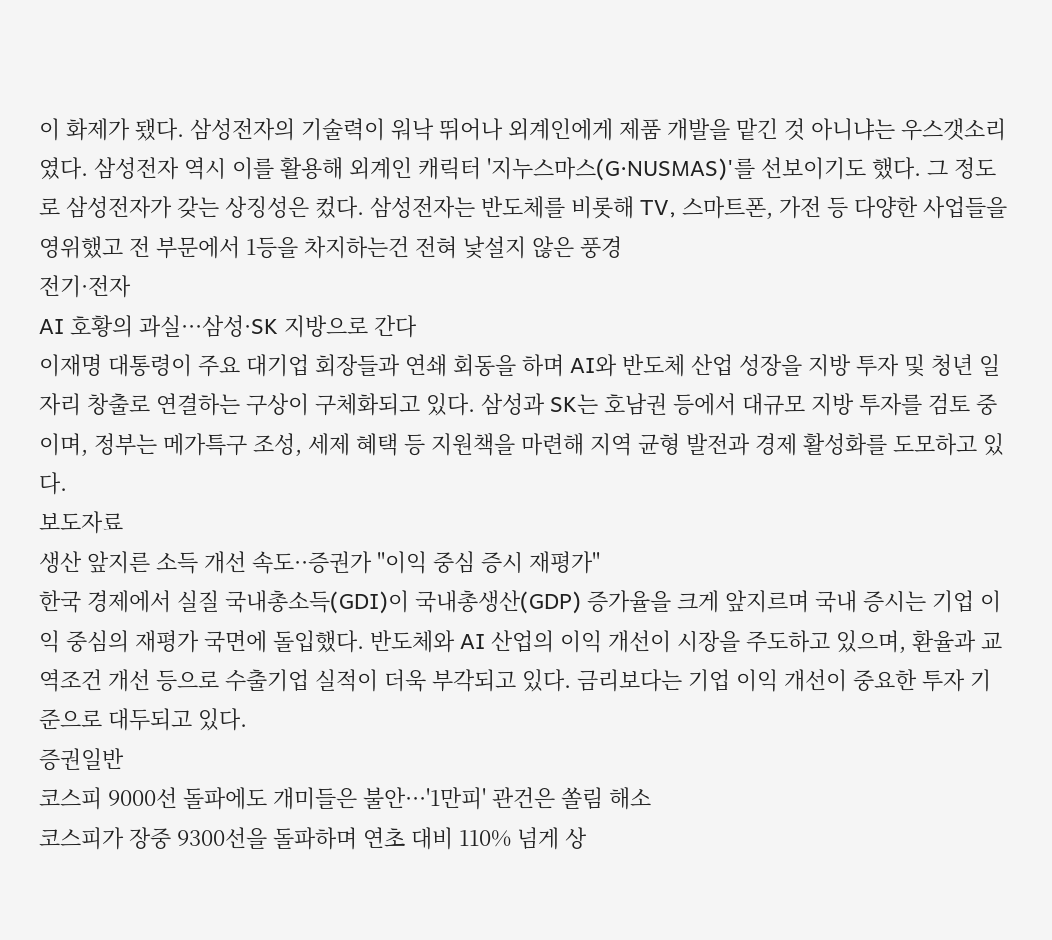이 화제가 됐다. 삼성전자의 기술력이 워낙 뛰어나 외계인에게 제품 개발을 맡긴 것 아니냐는 우스갯소리였다. 삼성전자 역시 이를 활용해 외계인 캐릭터 '지누스마스(G·NUSMAS)'를 선보이기도 했다. 그 정도로 삼성전자가 갖는 상징성은 컸다. 삼성전자는 반도체를 비롯해 TV, 스마트폰, 가전 등 다양한 사업들을 영위했고 전 부문에서 1등을 차지하는건 전혀 낯설지 않은 풍경
전기·전자
AI 호황의 과실···삼성·SK 지방으로 간다
이재명 대통령이 주요 대기업 회장들과 연쇄 회동을 하며 AI와 반도체 산업 성장을 지방 투자 및 청년 일자리 창출로 연결하는 구상이 구체화되고 있다. 삼성과 SK는 호남권 등에서 대규모 지방 투자를 검토 중이며, 정부는 메가특구 조성, 세제 혜택 등 지원책을 마련해 지역 균형 발전과 경제 활성화를 도모하고 있다.
보도자료
생산 앞지른 소득 개선 속도··증권가 "이익 중심 증시 재평가"
한국 경제에서 실질 국내총소득(GDI)이 국내총생산(GDP) 증가율을 크게 앞지르며 국내 증시는 기업 이익 중심의 재평가 국면에 돌입했다. 반도체와 AI 산업의 이익 개선이 시장을 주도하고 있으며, 환율과 교역조건 개선 등으로 수출기업 실적이 더욱 부각되고 있다. 금리보다는 기업 이익 개선이 중요한 투자 기준으로 대두되고 있다.
증권일반
코스피 9000선 돌파에도 개미들은 불안···'1만피' 관건은 쏠림 해소
코스피가 장중 9300선을 돌파하며 연초 대비 110% 넘게 상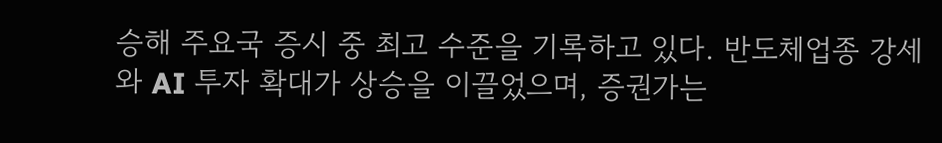승해 주요국 증시 중 최고 수준을 기록하고 있다. 반도체업종 강세와 AI 투자 확대가 상승을 이끌었으며, 증권가는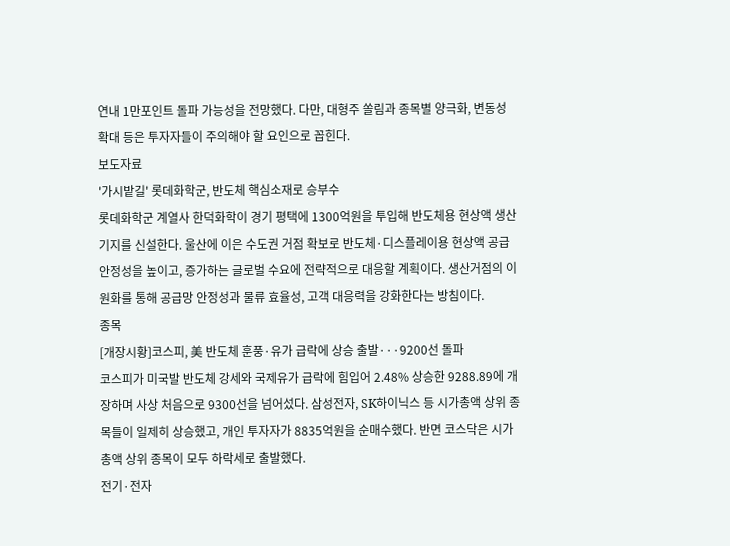연내 1만포인트 돌파 가능성을 전망했다. 다만, 대형주 쏠림과 종목별 양극화, 변동성 확대 등은 투자자들이 주의해야 할 요인으로 꼽힌다.
보도자료
'가시밭길' 롯데화학군, 반도체 핵심소재로 승부수
롯데화학군 계열사 한덕화학이 경기 평택에 1300억원을 투입해 반도체용 현상액 생산기지를 신설한다. 울산에 이은 수도권 거점 확보로 반도체·디스플레이용 현상액 공급 안정성을 높이고, 증가하는 글로벌 수요에 전략적으로 대응할 계획이다. 생산거점의 이원화를 통해 공급망 안정성과 물류 효율성, 고객 대응력을 강화한다는 방침이다.
종목
[개장시황]코스피, 美 반도체 훈풍·유가 급락에 상승 출발···9200선 돌파
코스피가 미국발 반도체 강세와 국제유가 급락에 힘입어 2.48% 상승한 9288.89에 개장하며 사상 처음으로 9300선을 넘어섰다. 삼성전자, SK하이닉스 등 시가총액 상위 종목들이 일제히 상승했고, 개인 투자자가 8835억원을 순매수했다. 반면 코스닥은 시가총액 상위 종목이 모두 하락세로 출발했다.
전기·전자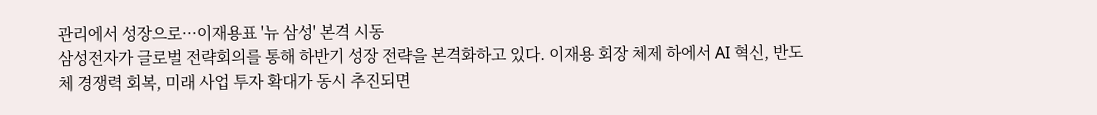관리에서 성장으로···이재용표 '뉴 삼성' 본격 시동
삼성전자가 글로벌 전략회의를 통해 하반기 성장 전략을 본격화하고 있다. 이재용 회장 체제 하에서 AI 혁신, 반도체 경쟁력 회복, 미래 사업 투자 확대가 동시 추진되면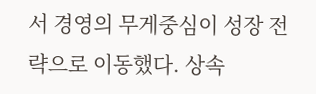서 경영의 무게중심이 성장 전략으로 이동했다. 상속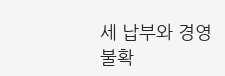세 납부와 경영 불확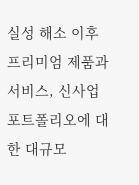실성 해소 이후 프리미엄 제품과 서비스, 신사업 포트폴리오에 대한 대규모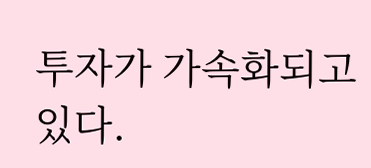투자가 가속화되고 있다.